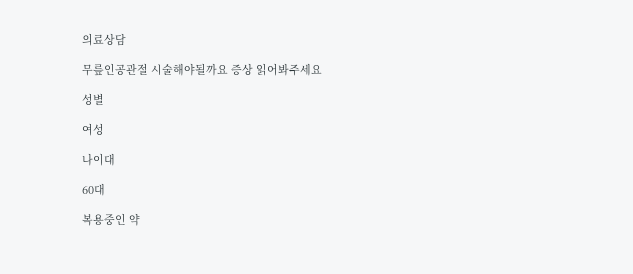의료상담

무릎인공관절 시술해야될까요 증상 읽어봐주세요

성별

여성

나이대

60대

복용중인 약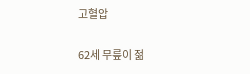고혈압

62세 무릎이 젊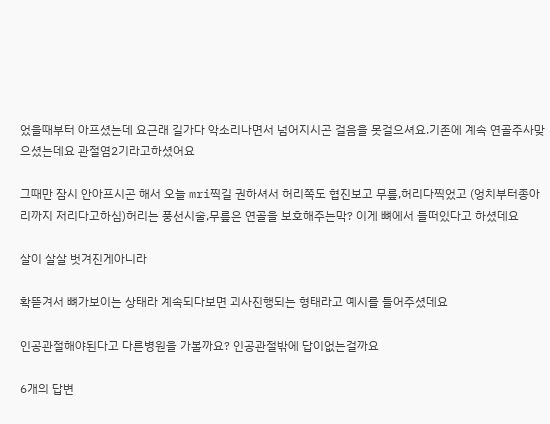었을때부터 아프셨는데 요근래 길가다 악소리나면서 넘어지시곤 걸음을 못걸으셔요.기존에 계속 연골주사맞으셨는데요 관절염2기라고하셨어요

그때만 잠시 안아프시곤 해서 오늘 mri찍길 권하셔서 허리쪽도 협진보고 무릎,허리다찍었고 (엉치부터종아리까지 저리다고하심)허리는 풍선시술,무릎은 연골을 보호해주는막? 이게 뼈에서 들떠있다고 하셨데요

살이 살살 벗겨진게아니라

확뜯겨서 뼈가보이는 상태라 계속되다보면 괴사진행되는 형태라고 예시를 들어주셨데요

인공관절해야된다고 다른병원을 가볼까요? 인공관절밖에 답이없는걸까요

6개의 답변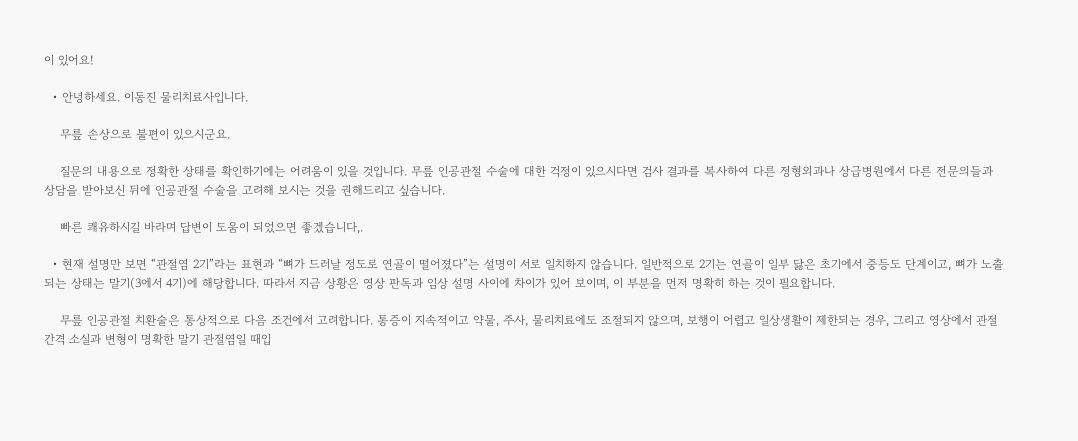이 있어요!

  • 안녕하세요. 이동진 물리치료사입니다.

    무릎 손상으로 불편이 있으시군요.

    질문의 내용으로 정확한 상태를 확인하기에는 어려움이 있을 것입니다. 무릎 인공관절 수술에 대한 걱정이 있으시다면 검사 결과를 복사하여 다른 정형외과나 상급병원에서 다른 전문의들과 상담을 받아보신 뒤에 인공관절 수술을 고려해 보시는 것을 권해드리고 싶습니다.

    빠른 쾌유하시길 바라며 답변이 도움이 되었으면 좋겠습니다,.

  • 현재 설명만 보면 “관절염 2기”라는 표현과 “뼈가 드러날 정도로 연골이 떨어졌다”는 설명이 서로 일치하지 않습니다. 일반적으로 2기는 연골이 일부 닳은 초기에서 중등도 단계이고, 뼈가 노출되는 상태는 말기(3에서 4기)에 해당합니다. 따라서 지금 상황은 영상 판독과 임상 설명 사이에 차이가 있어 보이며, 이 부분을 먼저 명확히 하는 것이 필요합니다.

    무릎 인공관절 치환술은 통상적으로 다음 조건에서 고려합니다. 통증이 지속적이고 약물, 주사, 물리치료에도 조절되지 않으며, 보행이 어렵고 일상생활이 제한되는 경우, 그리고 영상에서 관절 간격 소실과 변형이 명확한 말기 관절염일 때입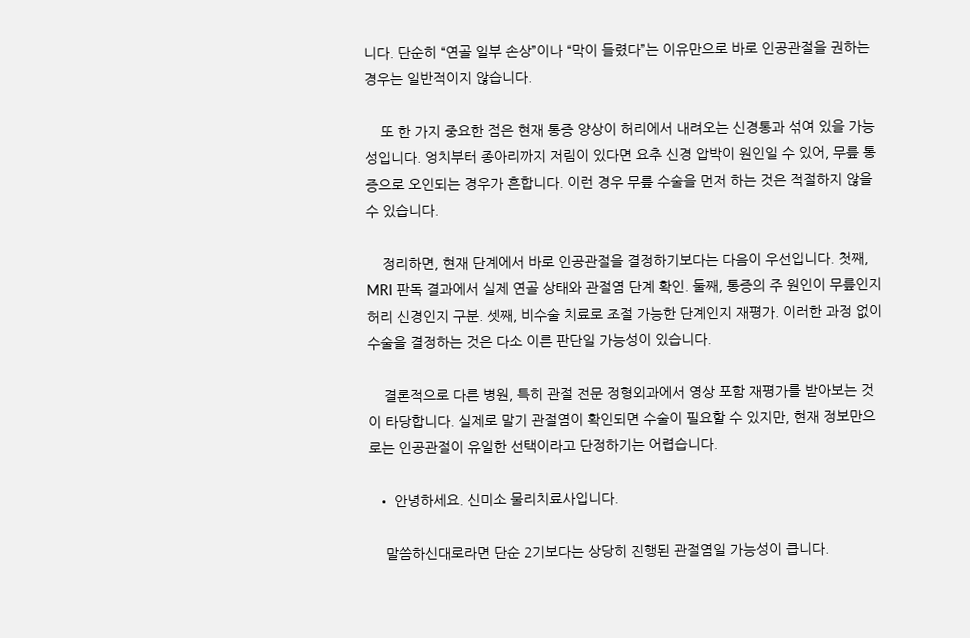니다. 단순히 “연골 일부 손상”이나 “막이 들렸다”는 이유만으로 바로 인공관절을 권하는 경우는 일반적이지 않습니다.

    또 한 가지 중요한 점은 현재 통증 양상이 허리에서 내려오는 신경통과 섞여 있을 가능성입니다. 엉치부터 종아리까지 저림이 있다면 요추 신경 압박이 원인일 수 있어, 무릎 통증으로 오인되는 경우가 흔합니다. 이런 경우 무릎 수술을 먼저 하는 것은 적절하지 않을 수 있습니다.

    정리하면, 현재 단계에서 바로 인공관절을 결정하기보다는 다음이 우선입니다. 첫째, MRI 판독 결과에서 실제 연골 상태와 관절염 단계 확인. 둘째, 통증의 주 원인이 무릎인지 허리 신경인지 구분. 셋째, 비수술 치료로 조절 가능한 단계인지 재평가. 이러한 과정 없이 수술을 결정하는 것은 다소 이른 판단일 가능성이 있습니다.

    결론적으로 다른 병원, 특히 관절 전문 정형외과에서 영상 포함 재평가를 받아보는 것이 타당합니다. 실제로 말기 관절염이 확인되면 수술이 필요할 수 있지만, 현재 정보만으로는 인공관절이 유일한 선택이라고 단정하기는 어렵습니다.

  • 안녕하세요. 신미소 물리치료사입니다.

    말씀하신대로라면 단순 2기보다는 상당히 진행된 관절염일 가능성이 큽니다.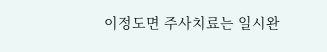이정도면 주사치료는 일시완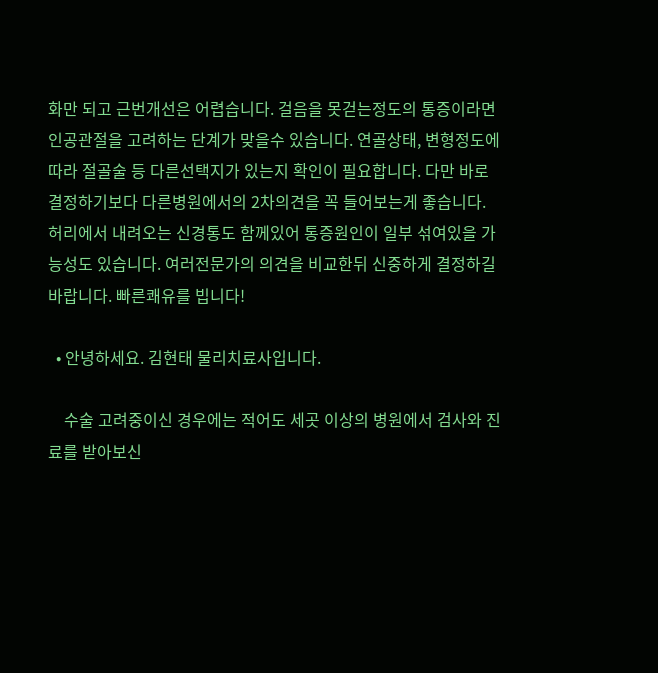화만 되고 근번개선은 어렵습니다. 걸음을 못걷는정도의 통증이라면 인공관절을 고려하는 단계가 맞을수 있습니다. 연골상태, 변형정도에 따라 절골술 등 다른선택지가 있는지 확인이 필요합니다. 다만 바로 결정하기보다 다른병원에서의 2차의견을 꼭 들어보는게 좋습니다. 허리에서 내려오는 신경통도 함께있어 통증원인이 일부 섞여있을 가능성도 있습니다. 여러전문가의 의견을 비교한뒤 신중하게 결정하길 바랍니다. 빠른쾌유를 빕니다!

  • 안녕하세요. 김현태 물리치료사입니다.

    수술 고려중이신 경우에는 적어도 세곳 이상의 병원에서 검사와 진료를 받아보신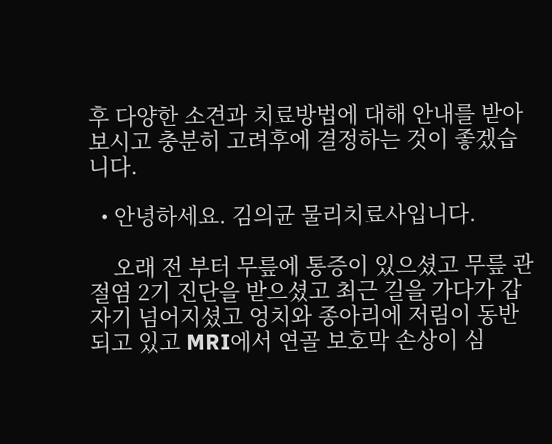후 다양한 소견과 치료방법에 대해 안내를 받아보시고 충분히 고려후에 결정하는 것이 좋겠습니다.

  • 안녕하세요. 김의균 물리치료사입니다.

    오래 전 부터 무릎에 통증이 있으셨고 무릎 관절염 2기 진단을 받으셨고 최근 길을 가다가 갑자기 넘어지셨고 엉치와 종아리에 저림이 동반되고 있고 MRI에서 연골 보호막 손상이 심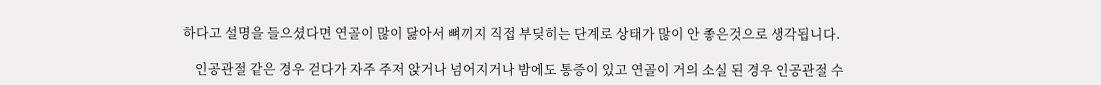하다고 설명을 들으셨다면 연골이 많이 닳아서 뼈끼지 직접 부딪히는 단계로 상태가 많이 안 좋은것으로 생각됩니다.

    인공관절 같은 경우 걷다가 자주 주저 앉거나 넘어지거나 밤에도 통증이 있고 연골이 거의 소실 된 경우 인공관절 수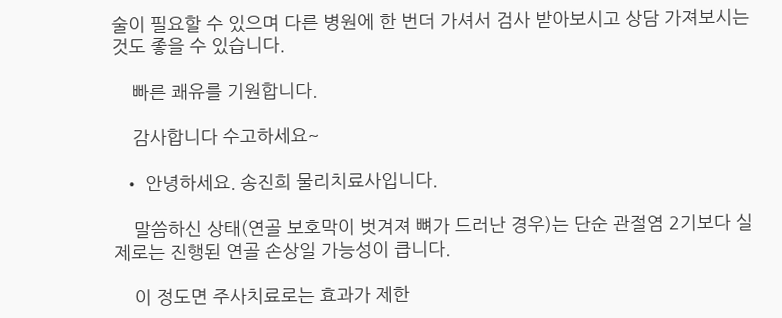술이 필요할 수 있으며 다른 병원에 한 번더 가셔서 검사 받아보시고 상담 가져보시는 것도 좋을 수 있습니다.

    빠른 쾌유를 기원합니다.

    감사합니다 수고하세요~

  • 안녕하세요. 송진희 물리치료사입니다.

    말씀하신 상태(연골 보호막이 벗겨져 뼈가 드러난 경우)는 단순 관절염 2기보다 실제로는 진행된 연골 손상일 가능성이 큽니다.

    이 정도면 주사치료로는 효과가 제한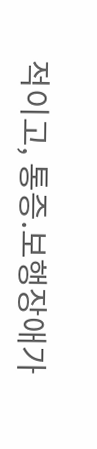적이고, 통증.보행장애가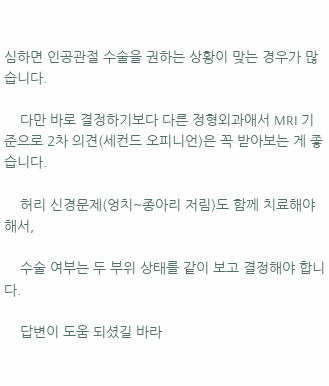심하면 인공관절 수술을 권하는 상황이 맞는 경우가 많습니다.

    다만 바로 결정하기보다 다른 정형외과애서 MRI 기준으로 2차 의견(세컨드 오피니언)은 꼭 받아보는 게 좋습니다.

    허리 신경문제(엉치~종아리 저림)도 함께 치료해야 해서,

    수술 여부는 두 부위 상태를 같이 보고 결정해야 합니다.

    답변이 도움 되셨길 바라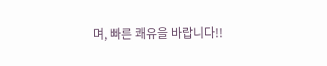며, 빠른 쾌유을 바랍니다!!